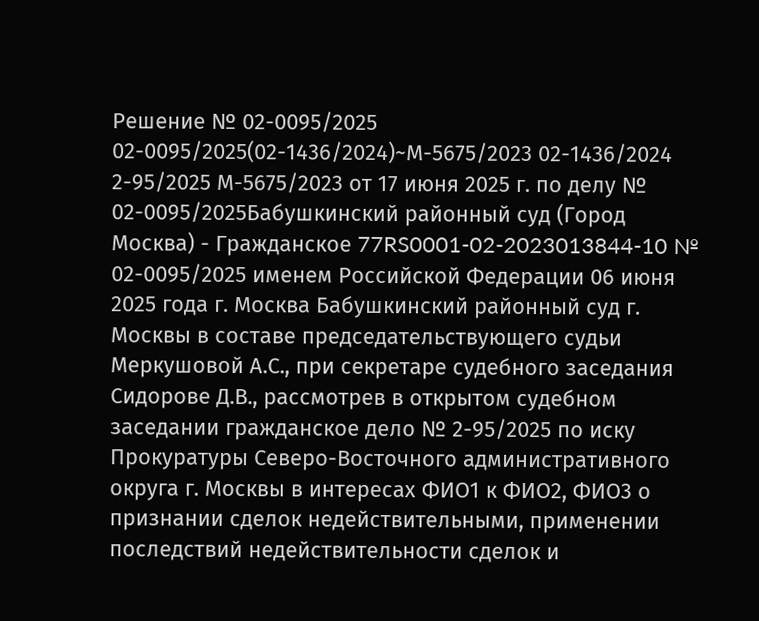Решение № 02-0095/2025 02-0095/2025(02-1436/2024)~М-5675/2023 02-1436/2024 2-95/2025 М-5675/2023 от 17 июня 2025 г. по делу № 02-0095/2025Бабушкинский районный суд (Город Москва) - Гражданское 77RS0001-02-2023013844-10 № 02-0095/2025 именем Российской Федерации 06 июня 2025 года г. Москва Бабушкинский районный суд г. Москвы в составе председательствующего судьи Меркушовой А.С., при секретаре судебного заседания Сидорове Д.В., рассмотрев в открытом судебном заседании гражданское дело № 2-95/2025 по иску Прокуратуры Северо-Восточного административного округа г. Москвы в интересах ФИО1 к ФИО2, ФИО3 о признании сделок недействительными, применении последствий недействительности сделок и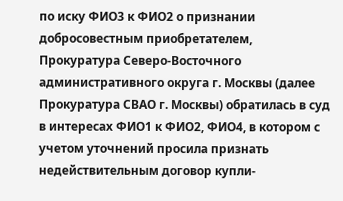по иску ФИО3 к ФИО2 о признании добросовестным приобретателем, Прокуратура Северо-Восточного административного округа г. Москвы (далее Прокуратура СВАО г. Москвы) обратилась в суд в интересах ФИО1 к ФИО2, ФИО4, в котором с учетом уточнений просила признать недействительным договор купли-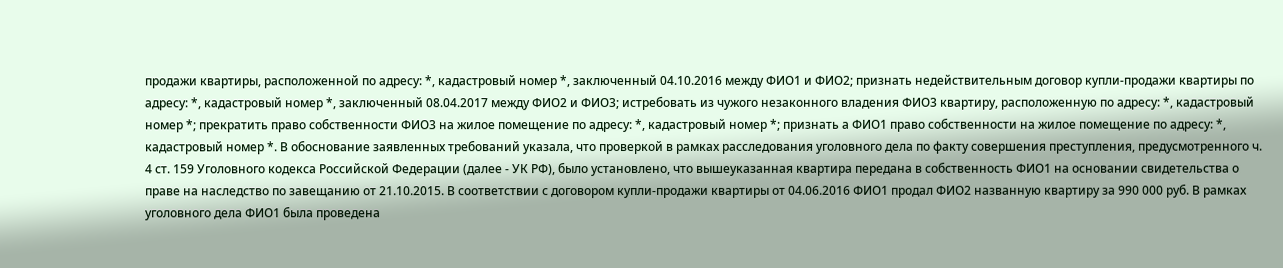продажи квартиры, расположенной по адресу: *, кадастровый номер *, заключенный 04.10.2016 между ФИО1 и ФИО2; признать недействительным договор купли-продажи квартиры по адресу: *, кадастровый номер *, заключенный 08.04.2017 между ФИО2 и ФИО3; истребовать из чужого незаконного владения ФИО3 квартиру, расположенную по адресу: *, кадастровый номер *; прекратить право собственности ФИО3 на жилое помещение по адресу: *, кадастровый номер *; признать а ФИО1 право собственности на жилое помещение по адресу: *, кадастровый номер *. В обоснование заявленных требований указала, что проверкой в рамках расследования уголовного дела по факту совершения преступления, предусмотренного ч. 4 ст. 159 Уголовного кодекса Российской Федерации (далее - УК РФ), было установлено, что вышеуказанная квартира передана в собственность ФИО1 на основании свидетельства о праве на наследство по завещанию от 21.10.2015. В соответствии с договором купли-продажи квартиры от 04.06.2016 ФИО1 продал ФИО2 названную квартиру за 990 000 руб. В рамках уголовного дела ФИО1 была проведена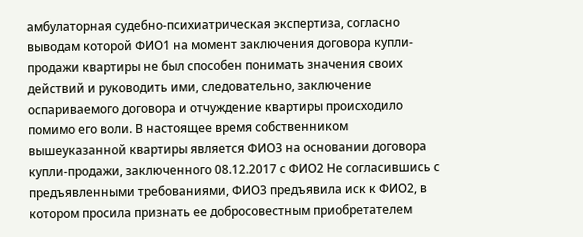амбулаторная судебно-психиатрическая экспертиза, согласно выводам которой ФИО1 на момент заключения договора купли-продажи квартиры не был способен понимать значения своих действий и руководить ими, следовательно, заключение оспариваемого договора и отчуждение квартиры происходило помимо его воли. В настоящее время собственником вышеуказанной квартиры является ФИО3 на основании договора купли-продажи, заключенного 08.12.2017 с ФИО2 Не согласившись с предъявленными требованиями, ФИО3 предъявила иск к ФИО2, в котором просила признать ее добросовестным приобретателем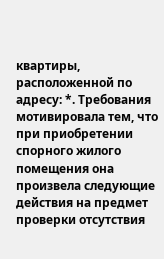квартиры, расположенной по адресу: *. Требования мотивировала тем, что при приобретении спорного жилого помещения она произвела следующие действия на предмет проверки отсутствия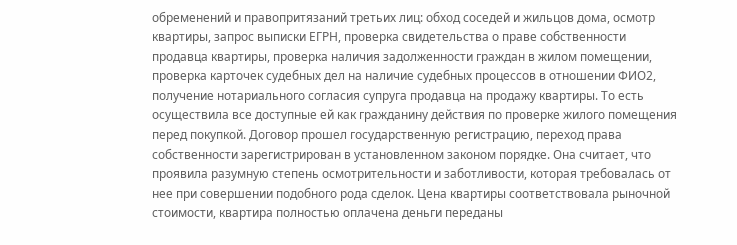обременений и правопритязаний третьих лиц: обход соседей и жильцов дома, осмотр квартиры, запрос выписки ЕГРН, проверка свидетельства о праве собственности продавца квартиры, проверка наличия задолженности граждан в жилом помещении, проверка карточек судебных дел на наличие судебных процессов в отношении ФИО2, получение нотариального согласия супруга продавца на продажу квартиры. То есть осуществила все доступные ей как гражданину действия по проверке жилого помещения перед покупкой. Договор прошел государственную регистрацию, переход права собственности зарегистрирован в установленном законом порядке. Она считает, что проявила разумную степень осмотрительности и заботливости, которая требовалась от нее при совершении подобного рода сделок. Цена квартиры соответствовала рыночной стоимости, квартира полностью оплачена деньги переданы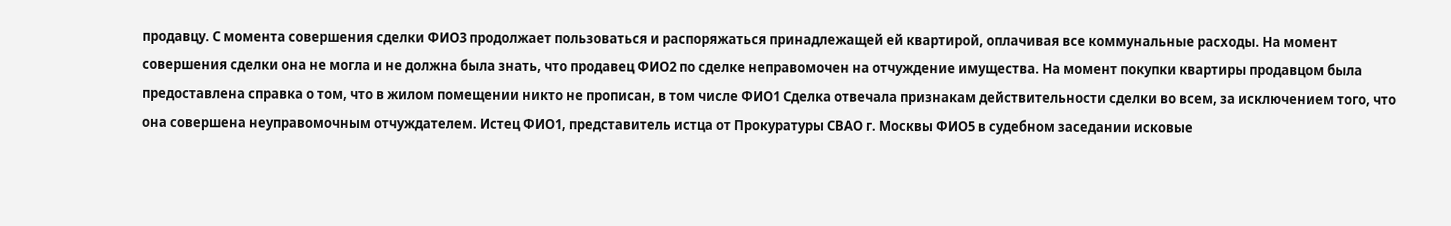продавцу. С момента совершения сделки ФИО3 продолжает пользоваться и распоряжаться принадлежащей ей квартирой, оплачивая все коммунальные расходы. На момент совершения сделки она не могла и не должна была знать, что продавец ФИО2 по сделке неправомочен на отчуждение имущества. На момент покупки квартиры продавцом была предоставлена справка о том, что в жилом помещении никто не прописан, в том числе ФИО1 Сделка отвечала признакам действительности сделки во всем, за исключением того, что она совершена неуправомочным отчуждателем. Истец ФИО1, представитель истца от Прокуратуры СВАО г. Москвы ФИО5 в судебном заседании исковые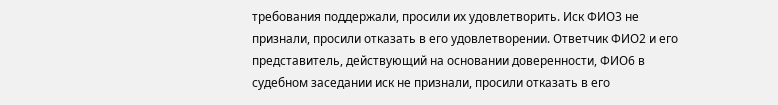требования поддержали, просили их удовлетворить. Иск ФИО3 не признали, просили отказать в его удовлетворении. Ответчик ФИО2 и его представитель, действующий на основании доверенности, ФИО6 в судебном заседании иск не признали, просили отказать в его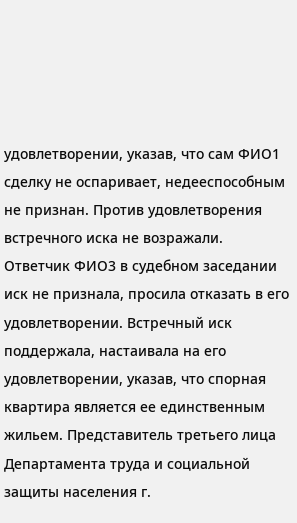удовлетворении, указав, что сам ФИО1 сделку не оспаривает, недееспособным не признан. Против удовлетворения встречного иска не возражали. Ответчик ФИО3 в судебном заседании иск не признала, просила отказать в его удовлетворении. Встречный иск поддержала, настаивала на его удовлетворении, указав, что спорная квартира является ее единственным жильем. Представитель третьего лица Департамента труда и социальной защиты населения г.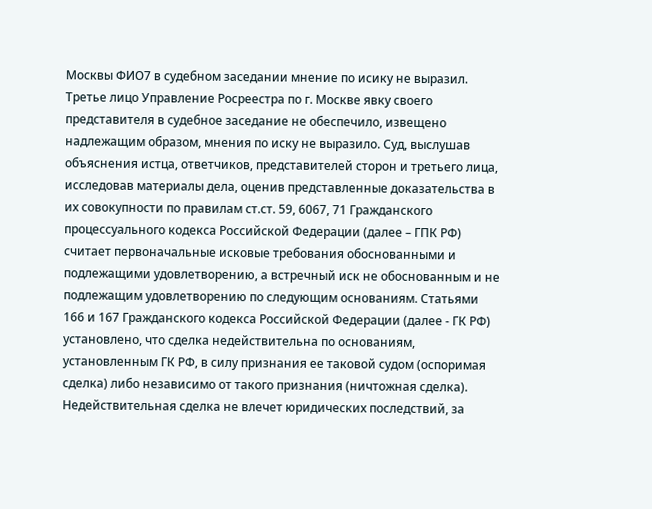Москвы ФИО7 в судебном заседании мнение по исику не выразил. Третье лицо Управление Росреестра по г. Москве явку своего представителя в судебное заседание не обеспечило, извещено надлежащим образом, мнения по иску не выразило. Суд, выслушав объяснения истца, ответчиков, представителей сторон и третьего лица, исследовав материалы дела, оценив представленные доказательства в их совокупности по правилам ст.ст. 59, 6067, 71 Гражданского процессуального кодекса Российской Федерации (далее – ГПК РФ) считает первоначальные исковые требования обоснованными и подлежащими удовлетворению, а встречный иск не обоснованным и не подлежащим удовлетворению по следующим основаниям. Статьями 166 и 167 Гражданского кодекса Российской Федерации (далее - ГК РФ) установлено, что сделка недействительна по основаниям, установленным ГК РФ, в силу признания ее таковой судом (оспоримая сделка) либо независимо от такого признания (ничтожная сделка). Недействительная сделка не влечет юридических последствий, за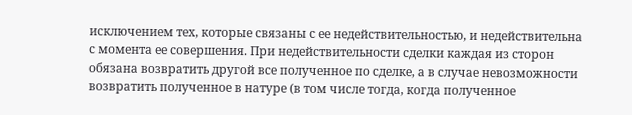исключением тех, которые связаны с ее недействительностью, и недействительна с момента ее совершения. При недействительности сделки каждая из сторон обязана возвратить другой все полученное по сделке, а в случае невозможности возвратить полученное в натуре (в том числе тогда, когда полученное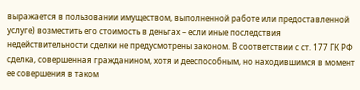выражается в пользовании имуществом, выполненной работе или предоставленной услуге) возместить его стоимость в деньгах – если иные последствия недействительности сделки не предусмотрены законом. В соответствии с ст. 177 ГК РФ сделка, совершенная гражданином, хотя и дееспособным, но находившимся в момент ее совершения в таком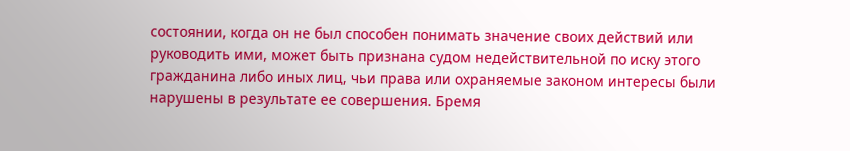состоянии, когда он не был способен понимать значение своих действий или руководить ими, может быть признана судом недействительной по иску этого гражданина либо иных лиц, чьи права или охраняемые законом интересы были нарушены в результате ее совершения. Бремя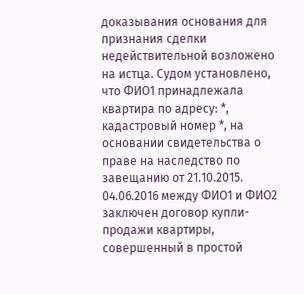доказывания основания для признания сделки недействительной возложено на истца. Судом установлено, что ФИО1 принадлежала квартира по адресу: *, кадастровый номер *, на основании свидетельства о праве на наследство по завещанию от 21.10.2015. 04.06.2016 между ФИО1 и ФИО2 заключен договор купли-продажи квартиры, совершенный в простой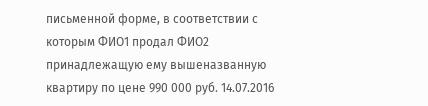письменной форме, в соответствии с которым ФИО1 продал ФИО2 принадлежащую ему вышеназванную квартиру по цене 990 000 руб. 14.07.2016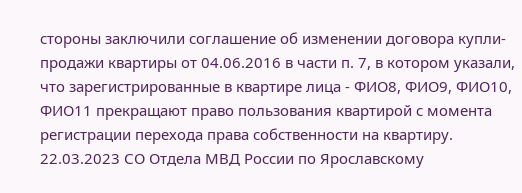стороны заключили соглашение об изменении договора купли-продажи квартиры от 04.06.2016 в части п. 7, в котором указали, что зарегистрированные в квартире лица - ФИО8, ФИО9, ФИО10, ФИО11 прекращают право пользования квартирой с момента регистрации перехода права собственности на квартиру. 22.03.2023 СО Отдела МВД России по Ярославскому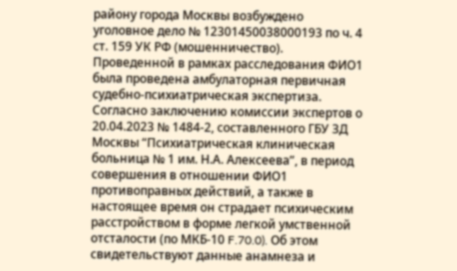району города Москвы возбуждено уголовное дело № 12301450038000193 по ч. 4 ст. 159 УК РФ (мошенничество). Проведенной в рамках расследования ФИО1 была проведена амбулаторная первичная судебно-психиатрическая экспертиза. Согласно заключению комиссии экспертов о 20.04.2023 № 1484-2, составленного ГБУ ЗД Москвы “Психиатрическая клиническая больница № 1 им. Н.А. Алексеева”, в период совершения в отношении ФИО1 противоправных действий, а также в настоящее время он страдает психическим расстройством в форме легкой умственной отсталости (по МКБ-10 F.70.0). Об этом свидетельствуют данные анамнеза и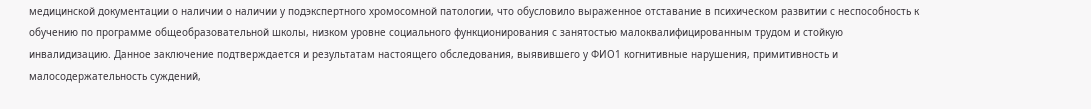медицинской документации о наличии о наличии у подэкспертного хромосомной патологии, что обусловило выраженное отставание в психическом развитии с неспособность к обучению по программе общеобразовательной школы, низком уровне социального функционирования с занятостью малоквалифицированным трудом и стойкую инвалидизацию. Данное заключение подтверждается и результатам настоящего обследования, выявившего у ФИО1 когнитивные нарушения, примитивность и малосодержательность суждений,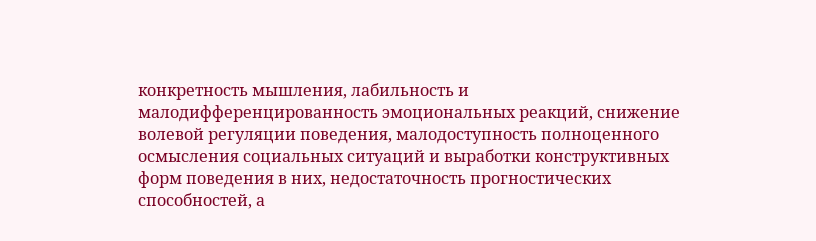конкретность мышления, лабильность и малодифференцированность эмоциональных реакций, снижение волевой регуляции поведения, малодоступность полноценного осмысления социальных ситуаций и выработки конструктивных форм поведения в них, недостаточность прогностических способностей, а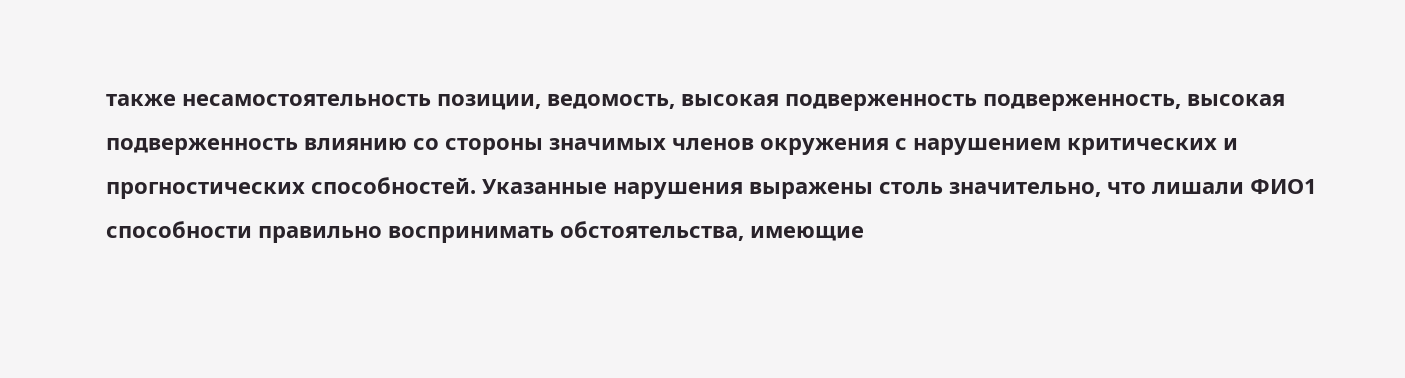также несамостоятельность позиции, ведомость, высокая подверженность подверженность, высокая подверженность влиянию со стороны значимых членов окружения с нарушением критических и прогностических способностей. Указанные нарушения выражены столь значительно, что лишали ФИО1 способности правильно воспринимать обстоятельства, имеющие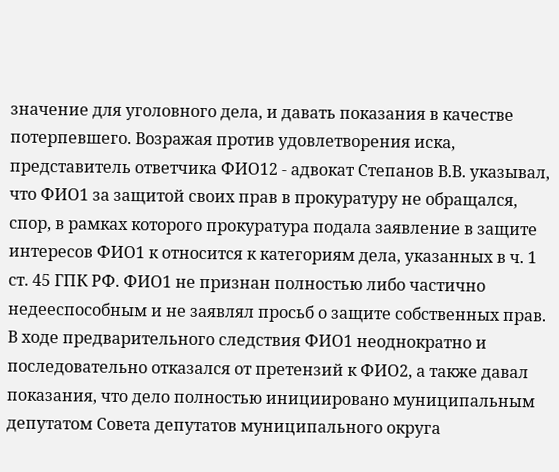значение для уголовного дела, и давать показания в качестве потерпевшего. Возражая против удовлетворения иска, представитель ответчика ФИО12 - адвокат Степанов В.В. указывал, что ФИО1 за защитой своих прав в прокуратуру не обращался, спор, в рамках которого прокуратура подала заявление в защите интересов ФИО1 к относится к категориям дела, указанных в ч. 1 ст. 45 ГПК РФ. ФИО1 не признан полностью либо частично недееспособным и не заявлял просьб о защите собственных прав. В ходе предварительного следствия ФИО1 неоднократно и последовательно отказался от претензий к ФИО2, а также давал показания, что дело полностью инициировано муниципальным депутатом Совета депутатов муниципального округа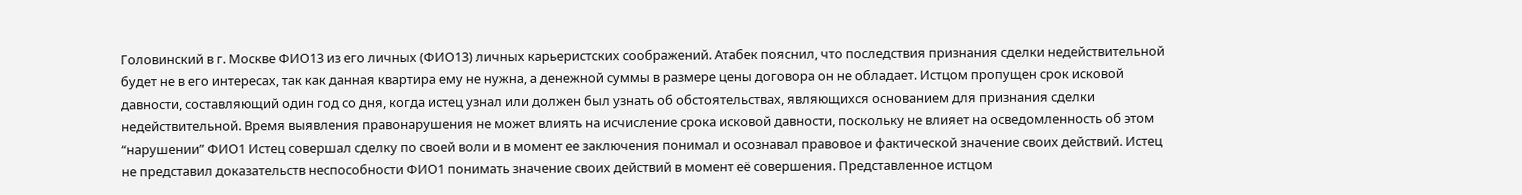Головинский в г. Москве ФИО13 из его личных (ФИО13) личных карьеристских соображений. Атабек пояснил, что последствия признания сделки недействительной будет не в его интересах, так как данная квартира ему не нужна, а денежной суммы в размере цены договора он не обладает. Истцом пропущен срок исковой давности, составляющий один год со дня, когда истец узнал или должен был узнать об обстоятельствах, являющихся основанием для признания сделки недействительной. Время выявления правонарушения не может влиять на исчисление срока исковой давности, поскольку не влияет на осведомленность об этом “нарушении” ФИО1 Истец совершал сделку по своей воли и в момент ее заключения понимал и осознавал правовое и фактической значение своих действий. Истец не представил доказательств неспособности ФИО1 понимать значение своих действий в момент её совершения. Представленное истцом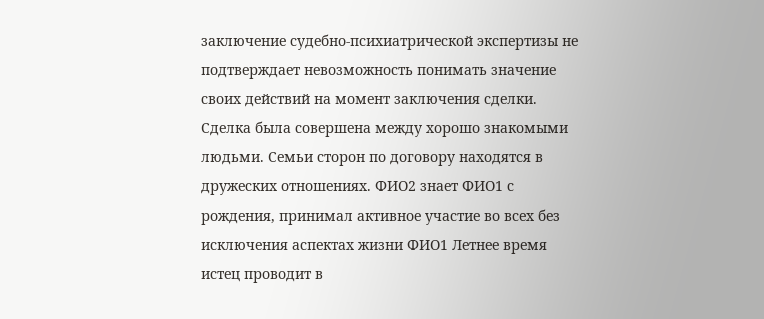заключение судебно-психиатрической экспертизы не подтверждает невозможность понимать значение своих действий на момент заключения сделки. Сделка была совершена между хорошо знакомыми людьми. Семьи сторон по договору находятся в дружеских отношениях. ФИО2 знает ФИО1 с рождения, принимал активное участие во всех без исключения аспектах жизни ФИО1 Летнее время истец проводит в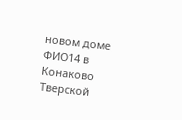новом доме ФИО14 в Конаково Тверской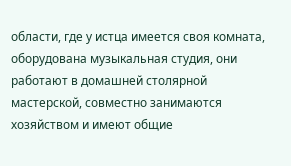области, где у истца имеется своя комната, оборудована музыкальная студия, они работают в домашней столярной мастерской, совместно занимаются хозяйством и имеют общие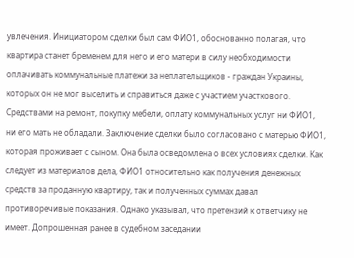увлечения. Инициатором сделки был сам ФИО1, обоснованно полагая, что квартира станет бременем для него и его матери в силу необходимости оплачивать коммунальные платежи за неплательщиков - граждан Украины, которых он не мог выселить и справиться даже с участием участкового. Средствами на ремонт, покупку мебели, оплату коммунальных услуг ни ФИО1, ни его мать не обладали. Заключение сделки было согласовано с матерью ФИО1, которая проживает с сыном. Она была осведомлена о всех условиях сделки. Как следует из материалов дела, ФИО1 относительно как получения денежных средств за проданную квартиру, так и полученных суммах давал противоречивые показания. Однако указывал, что претензий к ответчику не имеет. Допрошенная ранее в судебном заседании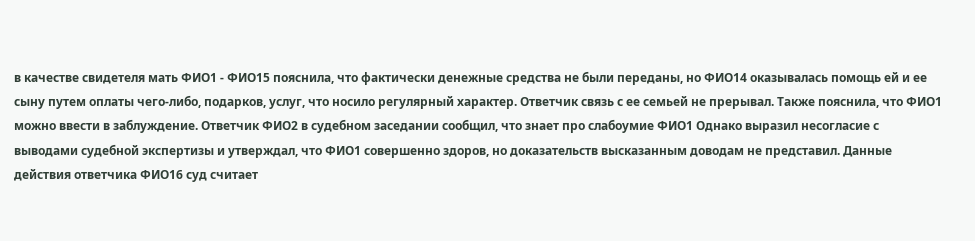в качестве свидетеля мать ФИО1 - ФИО15 пояснила, что фактически денежные средства не были переданы, но ФИО14 оказывалась помощь ей и ее сыну путем оплаты чего-либо, подарков, услуг, что носило регулярный характер. Ответчик связь с ее семьей не прерывал. Также пояснила, что ФИО1 можно ввести в заблуждение. Ответчик ФИО2 в судебном заседании сообщил, что знает про слабоумие ФИО1 Однако выразил несогласие с выводами судебной экспертизы и утверждал, что ФИО1 совершенно здоров, но доказательств высказанным доводам не представил. Данные действия ответчика ФИО16 суд считает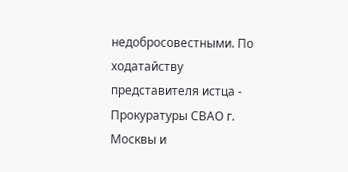недобросовестными. По ходатайству представителя истца - Прокуратуры СВАО г. Москвы и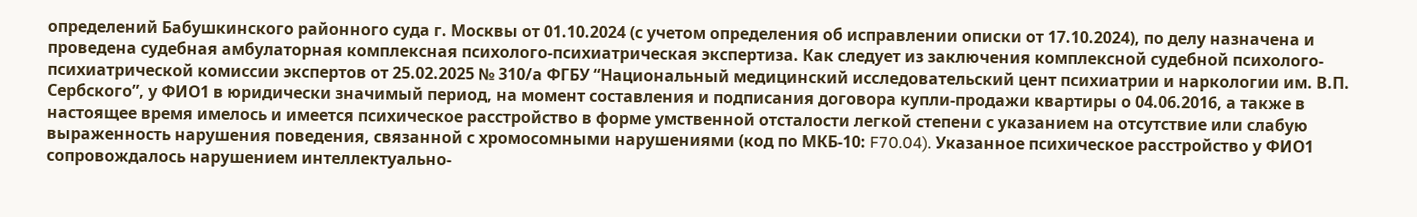определений Бабушкинского районного суда г. Москвы от 01.10.2024 (с учетом определения об исправлении описки от 17.10.2024), по делу назначена и проведена судебная амбулаторная комплексная психолого-психиатрическая экспертиза. Как следует из заключения комплексной судебной психолого-психиатрической комиссии экспертов от 25.02.2025 № 310/а ФГБУ “Национальный медицинский исследовательский цент психиатрии и наркологии им. В.П. Сербского”, у ФИО1 в юридически значимый период, на момент составления и подписания договора купли-продажи квартиры о 04.06.2016, а также в настоящее время имелось и имеется психическое расстройство в форме умственной отсталости легкой степени с указанием на отсутствие или слабую выраженность нарушения поведения, связанной с хромосомными нарушениями (код по МКБ-10: F70.04). Указанное психическое расстройство у ФИО1 сопровождалось нарушением интеллектуально-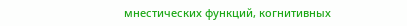мнестических функций, когнитивных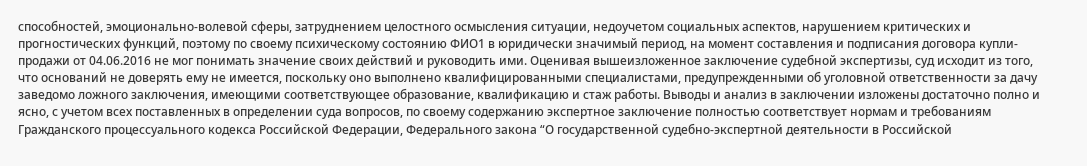способностей, эмоционально-волевой сферы, затруднением целостного осмысления ситуации, недоучетом социальных аспектов, нарушением критических и прогностических функций, поэтому по своему психическому состоянию ФИО1 в юридически значимый период, на момент составления и подписания договора купли-продажи от 04.06.2016 не мог понимать значение своих действий и руководить ими. Оценивая вышеизложенное заключение судебной экспертизы, суд исходит из того, что оснований не доверять ему не имеется, поскольку оно выполнено квалифицированными специалистами, предупрежденными об уголовной ответственности за дачу заведомо ложного заключения, имеющими соответствующее образование, квалификацию и стаж работы. Выводы и анализ в заключении изложены достаточно полно и ясно, с учетом всех поставленных в определении суда вопросов, по своему содержанию экспертное заключение полностью соответствует нормам и требованиям Гражданского процессуального кодекса Российской Федерации, Федерального закона “О государственной судебно-экспертной деятельности в Российской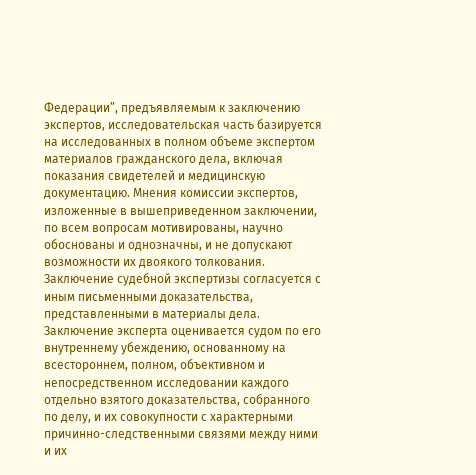Федерации”, предъявляемым к заключению экспертов, исследовательская часть базируется на исследованных в полном объеме экспертом материалов гражданского дела, включая показания свидетелей и медицинскую документацию. Мнения комиссии экспертов, изложенные в вышеприведенном заключении, по всем вопросам мотивированы, научно обоснованы и однозначны, и не допускают возможности их двоякого толкования. Заключение судебной экспертизы согласуется с иным письменными доказательства, представленными в материалы дела. Заключение эксперта оценивается судом по его внутреннему убеждению, основанному на всестороннем, полном, объективном и непосредственном исследовании каждого отдельно взятого доказательства, собранного по делу, и их совокупности с характерными причинно-следственными связями между ними и их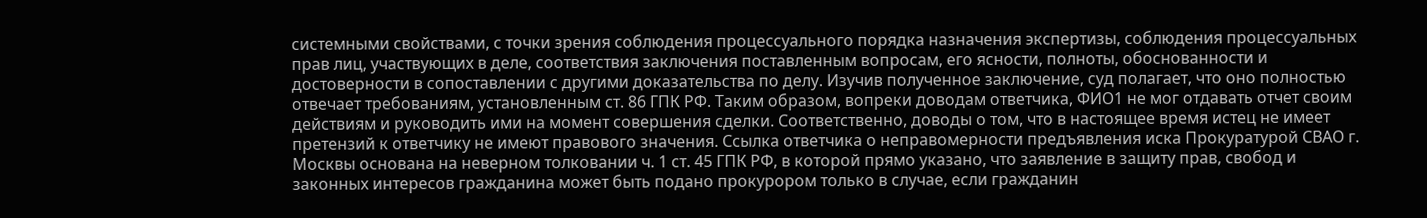системными свойствами, с точки зрения соблюдения процессуального порядка назначения экспертизы, соблюдения процессуальных прав лиц, участвующих в деле, соответствия заключения поставленным вопросам, его ясности, полноты, обоснованности и достоверности в сопоставлении с другими доказательства по делу. Изучив полученное заключение, суд полагает, что оно полностью отвечает требованиям, установленным ст. 86 ГПК РФ. Таким образом, вопреки доводам ответчика, ФИО1 не мог отдавать отчет своим действиям и руководить ими на момент совершения сделки. Соответственно, доводы о том, что в настоящее время истец не имеет претензий к ответчику не имеют правового значения. Ссылка ответчика о неправомерности предъявления иска Прокуратурой СВАО г. Москвы основана на неверном толковании ч. 1 ст. 45 ГПК РФ, в которой прямо указано, что заявление в защиту прав, свобод и законных интересов гражданина может быть подано прокурором только в случае, если гражданин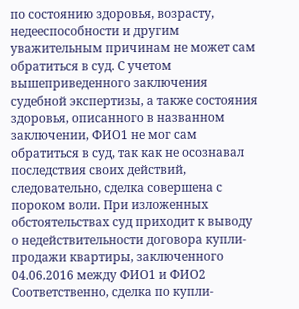по состоянию здоровья, возрасту, недееспособности и другим уважительным причинам не может сам обратиться в суд. С учетом вышеприведенного заключения судебной экспертизы, а также состояния здоровья, описанного в названном заключении, ФИО1 не мог сам обратиться в суд, так как не осознавал последствия своих действий, следовательно, сделка совершена с пороком воли. При изложенных обстоятельствах суд приходит к выводу о недействительности договора купли-продажи квартиры, заключенного 04.06.2016 между ФИО1 и ФИО2 Соответственно, сделка по купли-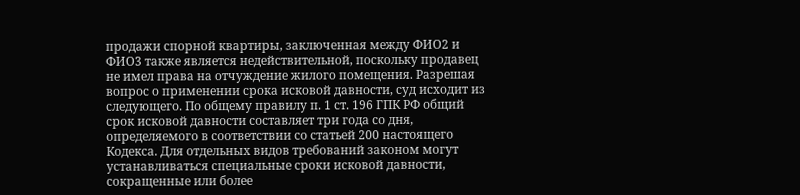продажи спорной квартиры, заключенная между ФИО2 и ФИО3 также является недействительной, поскольку продавец не имел права на отчуждение жилого помещения. Разрешая вопрос о применении срока исковой давности, суд исходит из следующего. По общему правилу п. 1 ст. 196 ГПК РФ общий срок исковой давности составляет три года со дня, определяемого в соответствии со статьей 200 настоящего Кодекса. Для отдельных видов требований законом могут устанавливаться специальные сроки исковой давности, сокращенные или более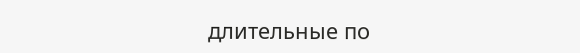длительные по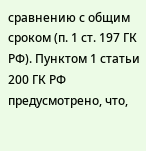сравнению с общим сроком (п. 1 ст. 197 ГК РФ). Пунктом 1 статьи 200 ГК РФ предусмотрено, что,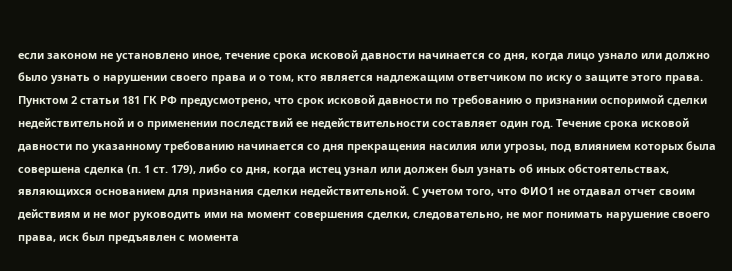если законом не установлено иное, течение срока исковой давности начинается со дня, когда лицо узнало или должно было узнать о нарушении своего права и о том, кто является надлежащим ответчиком по иску о защите этого права. Пунктом 2 статьи 181 ГК РФ предусмотрено, что срок исковой давности по требованию о признании оспоримой сделки недействительной и о применении последствий ее недействительности составляет один год. Течение срока исковой давности по указанному требованию начинается со дня прекращения насилия или угрозы, под влиянием которых была совершена сделка (п. 1 ст. 179), либо со дня, когда истец узнал или должен был узнать об иных обстоятельствах, являющихся основанием для признания сделки недействительной. С учетом того, что ФИО1 не отдавал отчет своим действиям и не мог руководить ими на момент совершения сделки, следовательно, не мог понимать нарушение своего права, иск был предъявлен с момента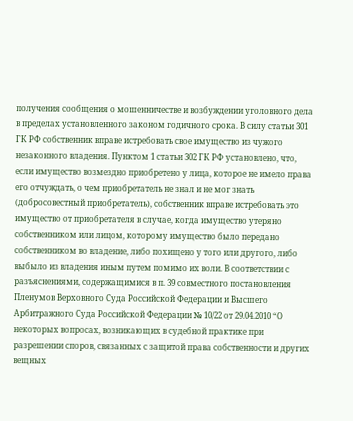получения сообщения о мошенничестве и возбуждении уголовного дела в пределах установленного законом годичного срока. В силу статьи 301 ГК РФ собственник вправе истребовать свое имущество из чужого незаконного владения. Пунктом 1 статьи 302 ГК РФ установлено, что, если имущество возмездно приобретено у лица, которое не имело права его отчуждать, о чем приобретатель не знал и не мог знать (добросовестный приобретатель), собственник вправе истребовать это имущество от приобретателя в случае, когда имущество утеряно собственником или лицом, которому имущество было передано собственником во владение, либо похищено у того или другого, либо выбыло из владения иным путем помимо их воли. В соответствии с разъяснениями, содержащимися в п. 39 совместного постановления Пленумов Верховного Суда Российской Федерации и Высшего Арбитражного Суда Российской Федерации № 10/22 от 29.04.2010 “О некоторых вопросах, возникающих в судебной практике при разрешении споров, связанных с защитой права собственности и других вещных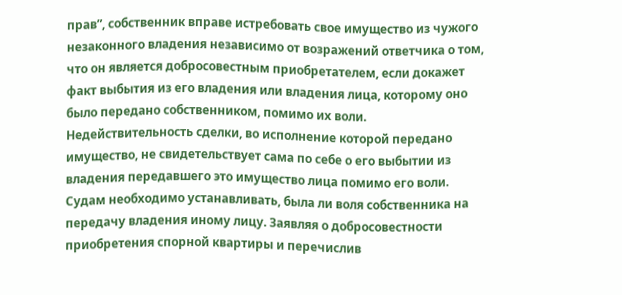прав”, собственник вправе истребовать свое имущество из чужого незаконного владения независимо от возражений ответчика о том, что он является добросовестным приобретателем, если докажет факт выбытия из его владения или владения лица, которому оно было передано собственником, помимо их воли. Недействительность сделки, во исполнение которой передано имущество, не свидетельствует сама по себе о его выбытии из владения передавшего это имущество лица помимо его воли. Судам необходимо устанавливать, была ли воля собственника на передачу владения иному лицу. Заявляя о добросовестности приобретения спорной квартиры и перечислив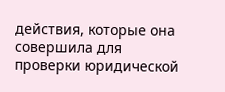действия, которые она совершила для проверки юридической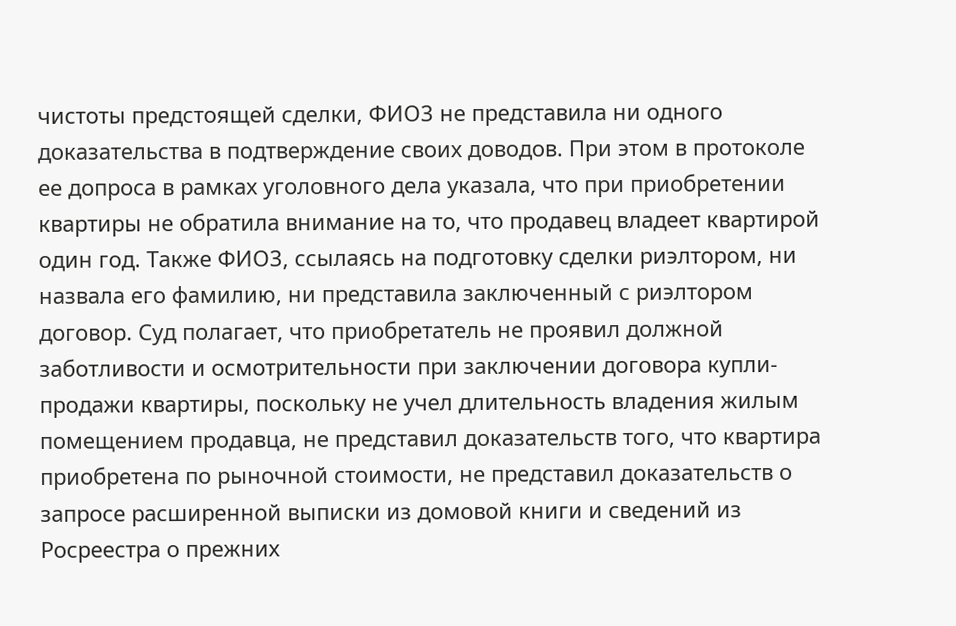чистоты предстоящей сделки, ФИО3 не представила ни одного доказательства в подтверждение своих доводов. При этом в протоколе ее допроса в рамках уголовного дела указала, что при приобретении квартиры не обратила внимание на то, что продавец владеет квартирой один год. Также ФИО3, ссылаясь на подготовку сделки риэлтором, ни назвала его фамилию, ни представила заключенный с риэлтором договор. Суд полагает, что приобретатель не проявил должной заботливости и осмотрительности при заключении договора купли-продажи квартиры, поскольку не учел длительность владения жилым помещением продавца, не представил доказательств того, что квартира приобретена по рыночной стоимости, не представил доказательств о запросе расширенной выписки из домовой книги и сведений из Росреестра о прежних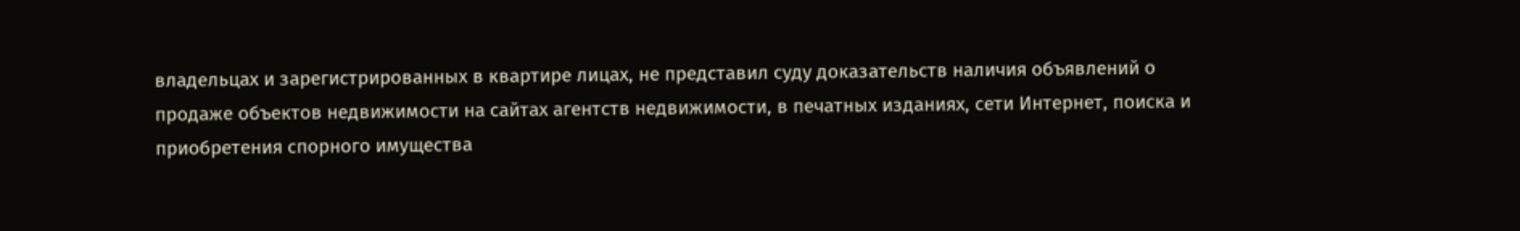владельцах и зарегистрированных в квартире лицах, не представил суду доказательств наличия объявлений о продаже объектов недвижимости на сайтах агентств недвижимости, в печатных изданиях, сети Интернет, поиска и приобретения спорного имущества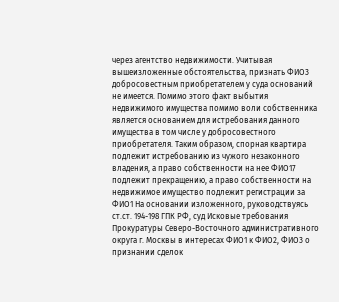через агентство недвижимости. Учитывая вышеизложенные обстоятельства, признать ФИО3 добросовестным приобретателем у суда оснований не имеется. Помимо этого факт выбытия недвижимого имущества помимо воли собственника является основанием для истребования данного имущества в том числе у добросовестного приобретателя. Таким образом, спорная квартира подлежит истребованию из чужого незаконного владения, а право собственности на нее ФИО17 подлежит прекращению, а право собственности на недвижимое имущество подлежит регистрации за ФИО1 На основании изложенного, руководствуясь ст.ст. 194-198 ГПК РФ, суд Исковые требования Прокуратуры Северо-Восточного административного округа г. Москвы в интересах ФИО1 к ФИО2, ФИО3 о признании сделок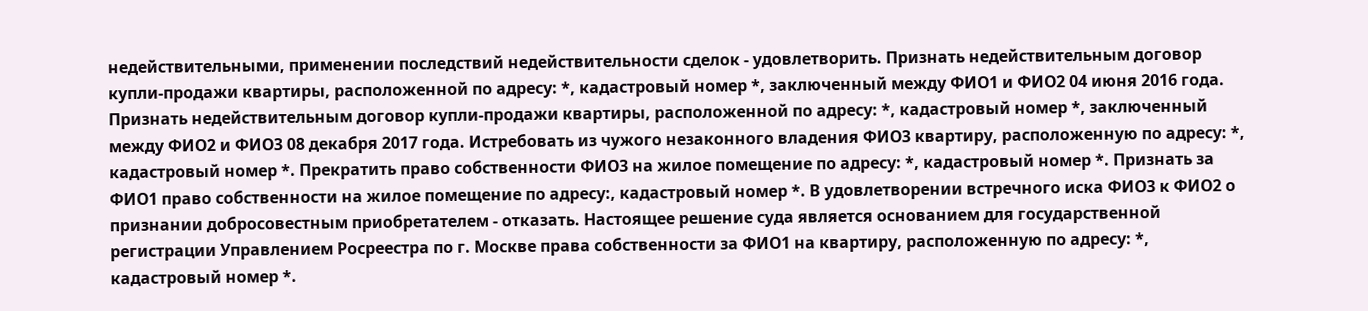недействительными, применении последствий недействительности сделок - удовлетворить. Признать недействительным договор купли-продажи квартиры, расположенной по адресу: *, кадастровый номер *, заключенный между ФИО1 и ФИО2 04 июня 2016 года. Признать недействительным договор купли-продажи квартиры, расположенной по адресу: *, кадастровый номер *, заключенный между ФИО2 и ФИО3 08 декабря 2017 года. Истребовать из чужого незаконного владения ФИО3 квартиру, расположенную по адресу: *, кадастровый номер *. Прекратить право собственности ФИО3 на жилое помещение по адресу: *, кадастровый номер *. Признать за ФИО1 право собственности на жилое помещение по адресу:, кадастровый номер *. В удовлетворении встречного иска ФИО3 к ФИО2 о признании добросовестным приобретателем - отказать. Настоящее решение суда является основанием для государственной регистрации Управлением Росреестра по г. Москве права собственности за ФИО1 на квартиру, расположенную по адресу: *, кадастровый номер *.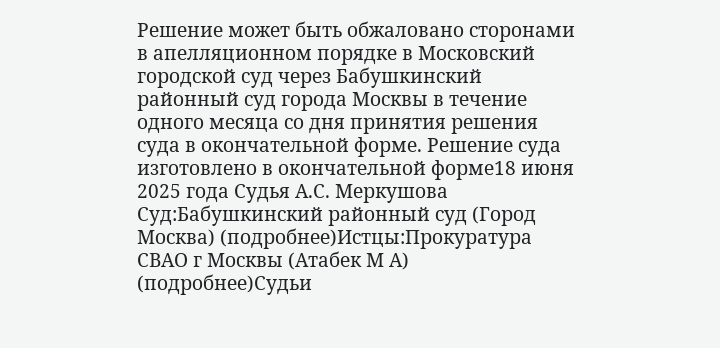Решение может быть обжаловано сторонами в апелляционном порядке в Московский городской суд через Бабушкинский районный суд города Москвы в течение одного месяца со дня принятия решения суда в окончательной форме. Решение суда изготовлено в окончательной форме18 июня 2025 года Судья А.С. Меркушова Суд:Бабушкинский районный суд (Город Москва) (подробнее)Истцы:Прокуратура СВАО г Москвы (Атабек М А) (подробнее)Судьи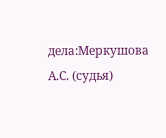дела:Меркушова А.С. (судья)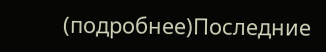(подробнее)Последние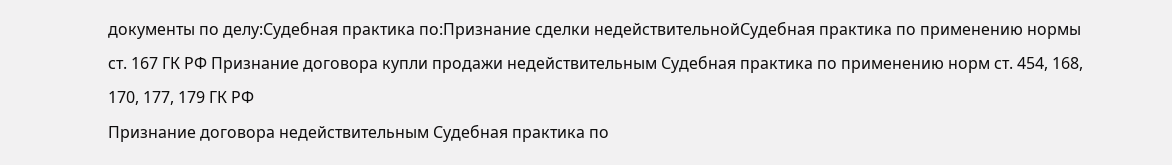документы по делу:Судебная практика по:Признание сделки недействительнойСудебная практика по применению нормы ст. 167 ГК РФ Признание договора купли продажи недействительным Судебная практика по применению норм ст. 454, 168, 170, 177, 179 ГК РФ
Признание договора недействительным Судебная практика по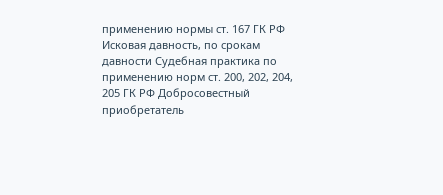применению нормы ст. 167 ГК РФ Исковая давность, по срокам давности Судебная практика по применению норм ст. 200, 202, 204, 205 ГК РФ Добросовестный приобретатель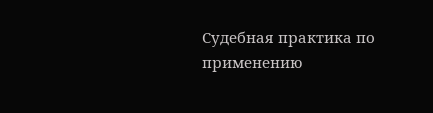Судебная практика по применению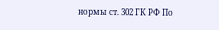нормы ст. 302 ГК РФ По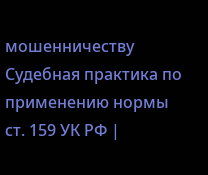мошенничеству Судебная практика по применению нормы ст. 159 УК РФ |